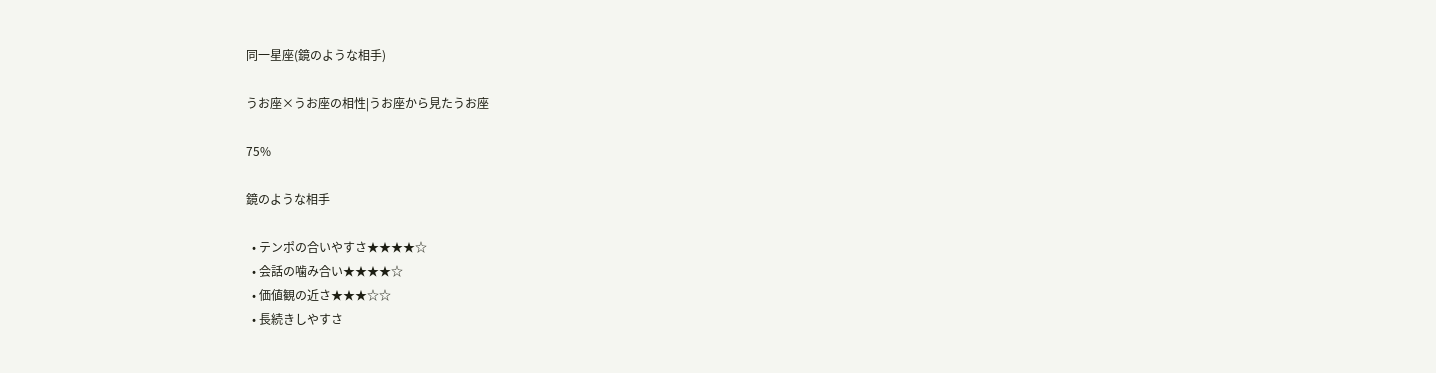同一星座(鏡のような相手)

うお座×うお座の相性|うお座から見たうお座

75%

鏡のような相手

  • テンポの合いやすさ★★★★☆
  • 会話の噛み合い★★★★☆
  • 価値観の近さ★★★☆☆
  • 長続きしやすさ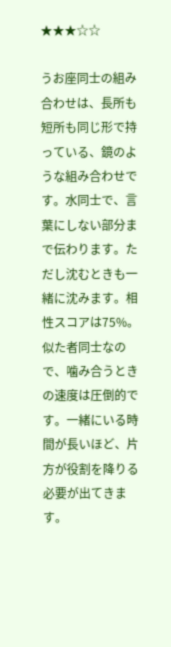★★★☆☆

うお座同士の組み合わせは、長所も短所も同じ形で持っている、鏡のような組み合わせです。水同士で、言葉にしない部分まで伝わります。ただし沈むときも一緒に沈みます。相性スコアは75%。似た者同士なので、噛み合うときの速度は圧倒的です。一緒にいる時間が長いほど、片方が役割を降りる必要が出てきます。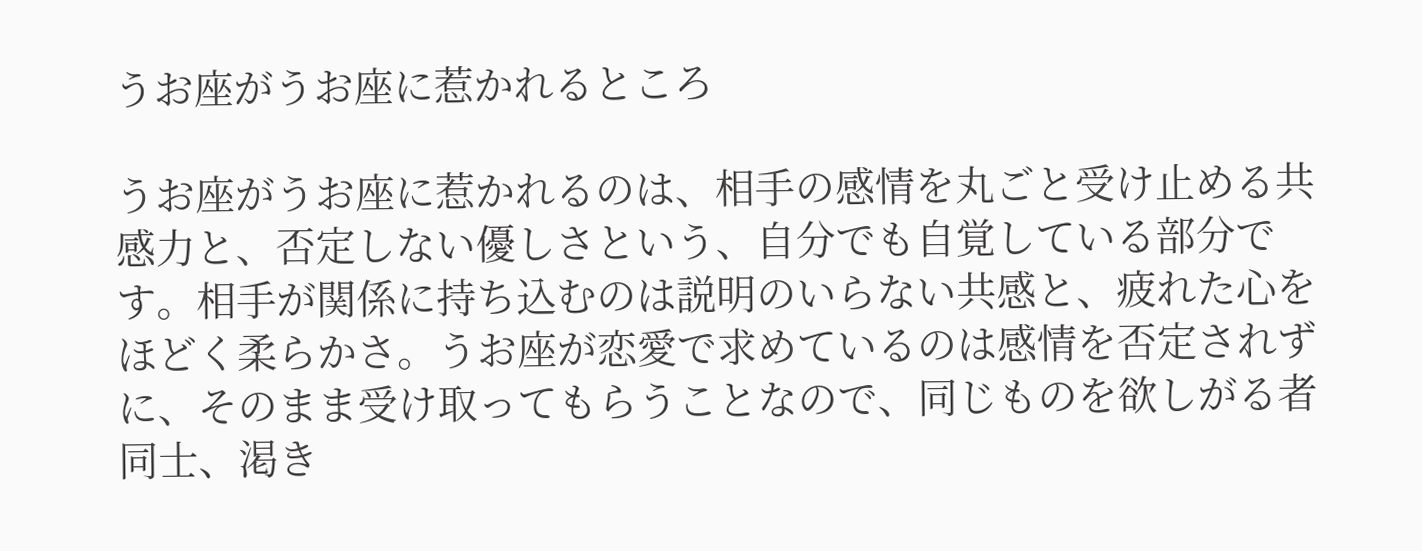うお座がうお座に惹かれるところ

うお座がうお座に惹かれるのは、相手の感情を丸ごと受け止める共感力と、否定しない優しさという、自分でも自覚している部分です。相手が関係に持ち込むのは説明のいらない共感と、疲れた心をほどく柔らかさ。うお座が恋愛で求めているのは感情を否定されずに、そのまま受け取ってもらうことなので、同じものを欲しがる者同士、渇き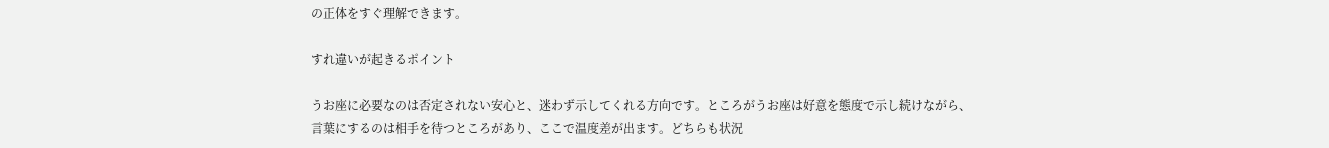の正体をすぐ理解できます。

すれ違いが起きるポイント

うお座に必要なのは否定されない安心と、迷わず示してくれる方向です。ところがうお座は好意を態度で示し続けながら、言葉にするのは相手を待つところがあり、ここで温度差が出ます。どちらも状況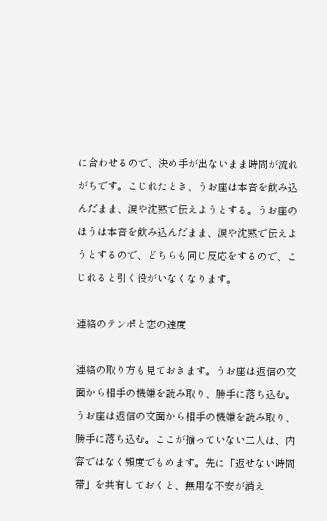に合わせるので、決め手が出ないまま時間が流れがちです。こじれたとき、うお座は本音を飲み込んだまま、涙や沈黙で伝えようとする。うお座のほうは本音を飲み込んだまま、涙や沈黙で伝えようとするので、どちらも同じ反応をするので、こじれると引く役がいなくなります。

連絡のテンポと恋の速度

連絡の取り方も見ておきます。うお座は返信の文面から相手の機嫌を読み取り、勝手に落ち込む。うお座は返信の文面から相手の機嫌を読み取り、勝手に落ち込む。ここが揃っていない二人は、内容ではなく頻度でもめます。先に「返せない時間帯」を共有しておくと、無用な不安が消え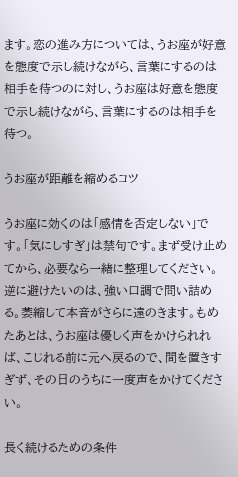ます。恋の進み方については、うお座が好意を態度で示し続けながら、言葉にするのは相手を待つのに対し、うお座は好意を態度で示し続けながら、言葉にするのは相手を待つ。

うお座が距離を縮めるコツ

うお座に効くのは「感情を否定しない」です。「気にしすぎ」は禁句です。まず受け止めてから、必要なら一緒に整理してください。逆に避けたいのは、強い口調で問い詰める。萎縮して本音がさらに遠のきます。もめたあとは、うお座は優しく声をかけられれば、こじれる前に元へ戻るので、間を置きすぎず、その日のうちに一度声をかけてください。

長く続けるための条件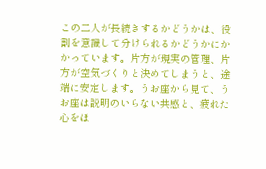この二人が長続きするかどうかは、役割を意識して分けられるかどうかにかかっています。片方が現実の管理、片方が空気づくりと決めてしまうと、途端に安定します。うお座から見て、うお座は説明のいらない共感と、疲れた心をほ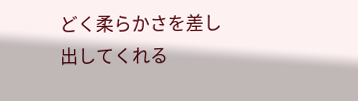どく柔らかさを差し出してくれる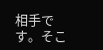相手です。そこ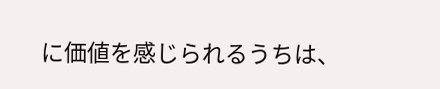に価値を感じられるうちは、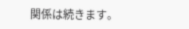関係は続きます。